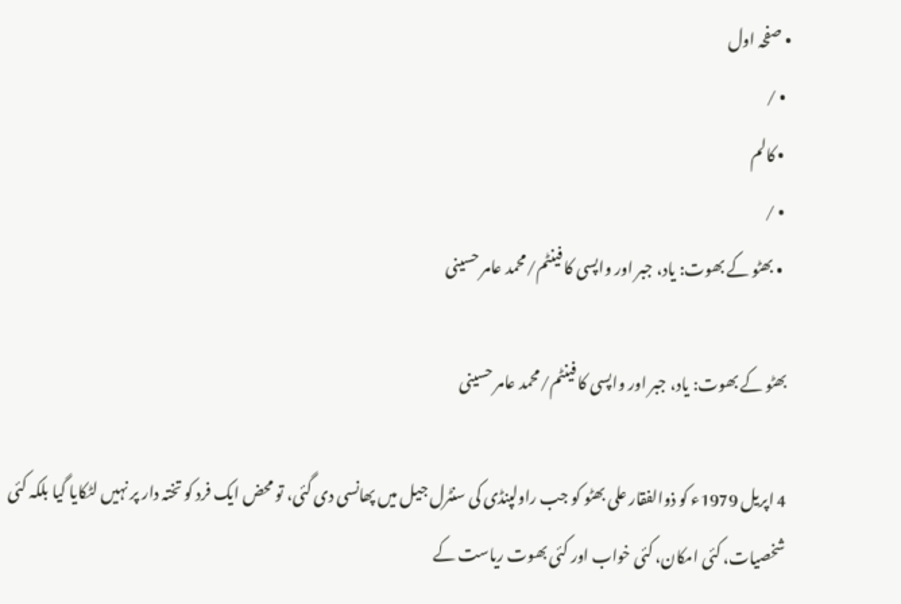• صفحہ اول
  • /
  • کالم
  • /
  • بھٹو کے بھوت: یاد، جبر اور واپسی کا فینٹم/محمد عامر حسینی

بھٹو کے بھوت: یاد، جبر اور واپسی کا فینٹم/محمد عامر حسینی

4 اپریل 1979ء کو ذوالفقار علی بھٹو کو جب راولپنڈی کی سنٹرل جیل میں پھانسی دی گئی، تو محض ایک فرد کو تختہ دار پر نہیں لٹکایا گیا بلکہ کئی شخصیات، کئی امکان، کئی خواب اور کئی بھوت ریاست کے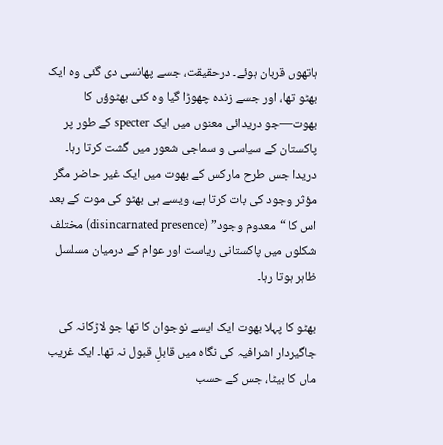ہاتھوں قربان ہوئے۔ درحقیقت، جسے پھانسی دی گئی وہ ایک بھٹو تھا، اور جسے زندہ چھوڑا گیا وہ کئی بھٹوؤں کا بھوت—جو دریدائی معنوں میں ایک specter کے طور پر پاکستان کے سیاسی و سماجی شعور میں گشت کرتا رہا۔ دریدا جس طرح مارکس کے بھوت میں ایک غیر حاضر مگر مؤثر وجود کی بات کرتا ہے، ویسے ہی بھٹو کی موت کے بعد اس کا “معدوم وجود” (disincarnated presence) مختلف شکلوں میں پاکستانی ریاست اور عوام کے درمیان مسلسل ظاہر ہوتا رہا۔

بھٹو کا پہلا بھوت ایک ایسے نوجوان کا تھا جو لاڑکانہ کی جاگیردار اشرافیہ کی نگاہ میں قابلِ قبول نہ تھا۔ ایک غریب ماں کا بیٹا، جس کے حسب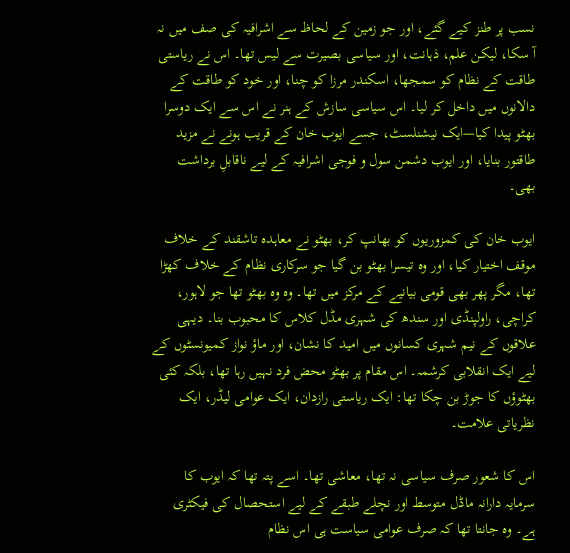نسب پر طنز کیے گئے، اور جو زمین کے لحاظ سے اشرافیہ کی صف میں نہ آ سکا، لیکن علم، ذہانت، اور سیاسی بصیرت سے لیس تھا۔ اس نے ریاستی طاقت کے نظام کو سمجھا، اسکندر مرزا کو چنا، اور خود کو طاقت کے دالانوں میں داخل کر لیا۔ اس سیاسی سازش کے ہنر نے اس سے ایک دوسرا بھٹو پیدا کیا—ایک نیشنلسٹ، جسے ایوب خان کے قریب ہونے نے مزید طاقتور بنایا، اور ایوب دشمن سول و فوجی اشرافیہ کے لیے ناقابلِ برداشت بھی۔

ایوب خان کی کمزوریوں کو بھانپ کر، بھٹو نے معاہدہ تاشقند کے خلاف موقف اختیار کیا، اور وہ تیسرا بھٹو بن گیا جو سرکاری نظام کے خلاف کھڑا تھا، مگر پھر بھی قومی بیانیے کے مرکز میں تھا۔ وہ وہ بھٹو تھا جو لاہور، کراچی، راولپنڈی اور سندھ کی شہری مڈل کلاس کا محبوب بنا۔ دیہی علاقوں کے نیم شہری کسانوں میں امید کا نشان، اور ماؤ نواز کمیونسٹوں کے لیے ایک انقلابی کرشمہ۔ اس مقام پر بھٹو محض فرد نہیں رہا تھا، بلکہ کئی بھٹوؤں کا جوڑ بن چکا تھا: ایک ریاستی رازدان، ایک عوامی لیڈر، ایک نظریاتی علامت۔

اس کا شعور صرف سیاسی نہ تھا، معاشی تھا۔ اسے پتہ تھا کہ ایوب کا سرمایہ دارانہ ماڈل متوسط اور نچلے طبقے کے لیے استحصال کی فیکٹری ہے۔ وہ جانتا تھا کہ صرف عوامی سیاست ہی اس نظام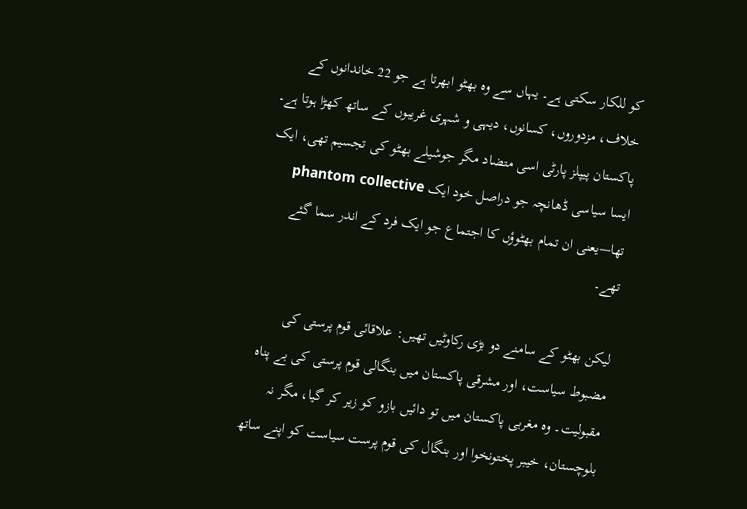کو للکار سکتی ہے۔ یہاں سے وہ بھٹو ابھرتا ہے جو 22 خاندانوں کے خلاف، مزدوروں، کسانوں، دیہی و شہری غریبوں کے ساتھ کھڑا ہوتا ہے۔ پاکستان پیپلز پارٹی اسی متضاد مگر جوشیلے بھٹو کی تجسیم تھی، ایک ایسا سیاسی ڈھانچہ جو دراصل خود ایک phantom collective تھا—یعنی ان تمام بھٹوؤں کا اجتماع جو ایک فرد کے اندر سما گئے تھے۔

لیکن بھٹو کے سامنے دو بڑی رکاوٹیں تھیں: علاقائی قوم پرستی کی مضبوط سیاست، اور مشرقی پاکستان میں بنگالی قوم پرستی کی بے پناہ مقبولیت۔ وہ مغربی پاکستان میں تو دائیں بازو کو زیر کر گیا، مگر نہ بلوچستان، خیبر پختونخوا اور بنگال کی قوم پرست سیاست کو اپنے ساتھ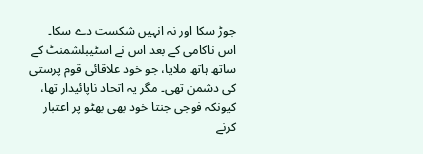جوڑ سکا اور نہ انہیں شکست دے سکا۔ اس ناکامی کے بعد اس نے اسٹیبلشمنٹ کے ساتھ ہاتھ ملایا، جو خود علاقائی قوم پرستی کی دشمن تھی۔ مگر یہ اتحاد ناپائیدار تھا، کیونکہ فوجی جنتا خود بھی بھٹو پر اعتبار کرنے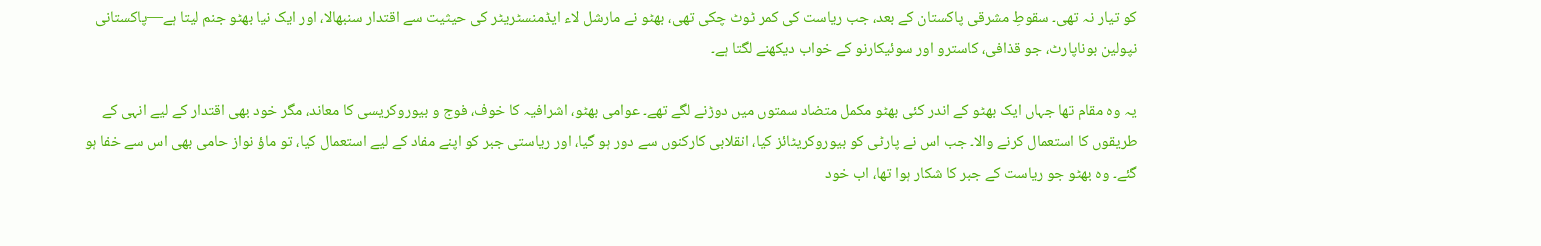کو تیار نہ تھی۔ سقوطِ مشرقی پاکستان کے بعد، جب ریاست کی کمر ٹوٹ چکی تھی، بھٹو نے مارشل لاء ایڈمنسٹریٹر کی حیثیت سے اقتدار سنبھالا، اور ایک نیا بھٹو جنم لیتا ہے—پاکستانی نپولین بوناپارٹ، جو قذافی، کاسترو اور سوئیکارنو کے خواب دیکھنے لگتا ہے۔

یہ وہ مقام تھا جہاں ایک بھٹو کے اندر کئی بھٹو مکمل متضاد سمتوں میں دوڑنے لگے تھے۔ عوامی بھٹو، اشرافیہ کا خوف، فوج و بیوروکریسی کا معاند، مگر خود بھی اقتدار کے لیے انہی کے طریقوں کا استعمال کرنے والا۔ جب اس نے پارٹی کو بیوروکریٹائز کیا، انقلابی کارکنوں سے دور ہو گیا، اور ریاستی جبر کو اپنے مفاد کے لیے استعمال کیا، تو ماؤ نواز حامی بھی اس سے خفا ہو گئے۔ وہ بھٹو جو ریاست کے جبر کا شکار ہوا تھا، اب خود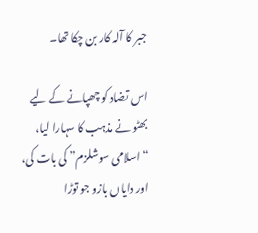جبر کا آلہ کار بن چکا تھا۔

اس تضاد کو چھپانے کے لیے بھٹو نے مذہب کا سہارا لیا، “اسلامی سوشلزم” کی بات کی، اور دایاں بازو جو توڑا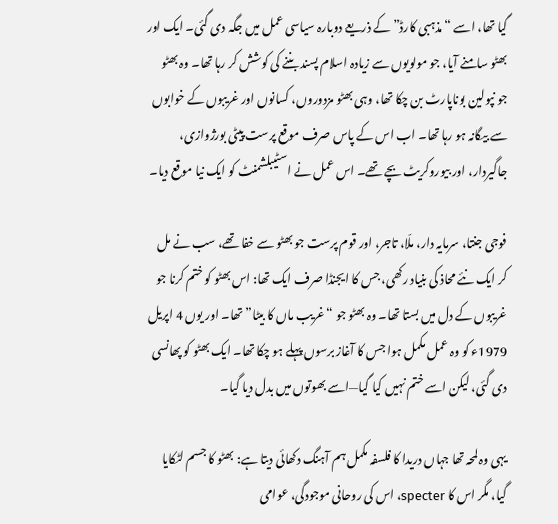گیا تھا، اسے “مذہبی کارڈ” کے ذریعے دوبارہ سیاسی عمل میں جگہ دی گئی۔ ایک اور بھٹو سامنے آیا، جو مولویوں سے زیادہ اسلام پسند بننے کی کوشش کر رہا تھا۔ وہ بھٹو جو نپولین بوناپارٹ بن چکا تھا، وہی بھٹو مزدوروں، کسانوں اور غریبوں کے خوابوں سے بیگانہ ہو رہا تھا۔ اب اس کے پاس صرف موقع پرست پیٹی بورژوازی، جاگیردار، اور بیوروکریٹ بچے تھے۔ اس عمل نے اسٹیبلشمنٹ کو ایک نیا موقع دیا۔

فوجی جنتا، سرمایہ دار، ملّا، تاجر، اور قوم پرست جو بھٹو سے خفا تھے، سب نے مل کر ایک نئے محاذ کی بنیاد رکھی، جس کا ایجنڈا صرف ایک تھا: اس بھٹو کو ختم کرنا جو غریبوں کے دل میں بستا تھا۔ وہ بھٹو جو “غریب ماں کا بیٹا” تھا۔ اور یوں 4 اپریل 1979ء کو وہ عمل مکمل ہوا جس کا آغاز برسوں پہلے ہو چکا تھا۔ ایک بھٹو کو پھانسی دی گئی، لیکن اسے ختم نہیں کیا گیا—اسے بھوتوں میں بدل دیا گیا۔

یہی وہ لمحہ تھا جہاں دریدا کا فلسفہ مکمل ہم آہنگ دکھائی دیتا ہے: بھٹو کا جسم لٹکایا گیا، مگر اس کا specter، اس کی روحانی موجودگی، عوامی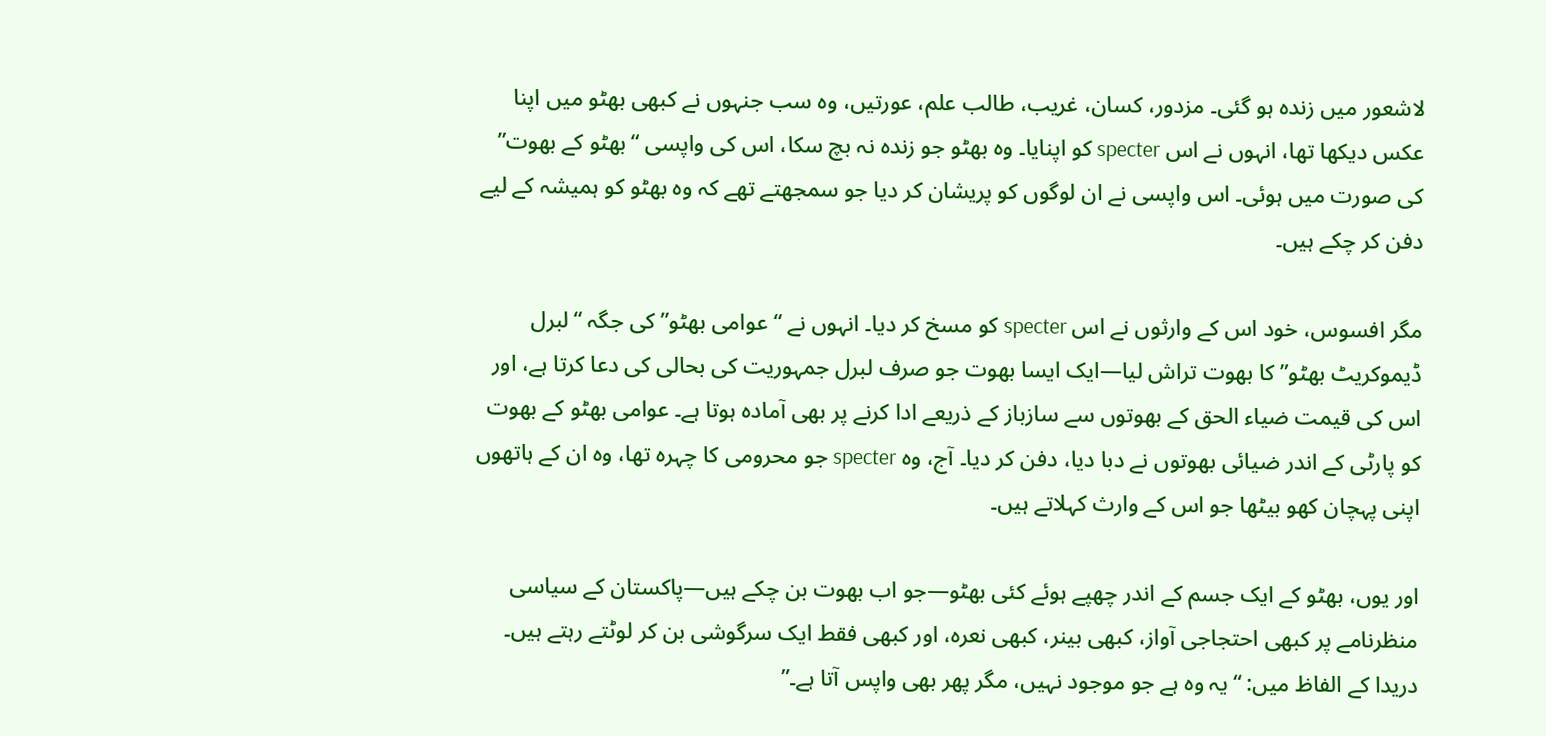لاشعور میں زندہ ہو گئی۔ مزدور، کسان، غریب، طالب علم، عورتیں، وہ سب جنہوں نے کبھی بھٹو میں اپنا عکس دیکھا تھا، انہوں نے اس specter کو اپنایا۔ وہ بھٹو جو زندہ نہ بچ سکا، اس کی واپسی “بھٹو کے بھوت” کی صورت میں ہوئی۔ اس واپسی نے ان لوگوں کو پریشان کر دیا جو سمجھتے تھے کہ وہ بھٹو کو ہمیشہ کے لیے دفن کر چکے ہیں۔

مگر افسوس، خود اس کے وارثوں نے اس specter کو مسخ کر دیا۔ انہوں نے “عوامی بھٹو” کی جگہ “لبرل ڈیموکریٹ بھٹو” کا بھوت تراش لیا—ایک ایسا بھوت جو صرف لبرل جمہوریت کی بحالی کی دعا کرتا ہے، اور اس کی قیمت ضیاء الحق کے بھوتوں سے سازباز کے ذریعے ادا کرنے پر بھی آمادہ ہوتا ہے۔ عوامی بھٹو کے بھوت کو پارٹی کے اندر ضیائی بھوتوں نے دبا دیا، دفن کر دیا۔ آج، وہ specter جو محرومی کا چہرہ تھا، وہ ان کے ہاتھوں اپنی پہچان کھو بیٹھا جو اس کے وارث کہلاتے ہیں۔

اور یوں، بھٹو کے ایک جسم کے اندر چھپے ہوئے کئی بھٹو—جو اب بھوت بن چکے ہیں—پاکستان کے سیاسی منظرنامے پر کبھی احتجاجی آواز، کبھی بینر، کبھی نعرہ، اور کبھی فقط ایک سرگوشی بن کر لوٹتے رہتے ہیں۔ دریدا کے الفاظ میں: “یہ وہ ہے جو موجود نہیں، مگر پھر بھی واپس آتا ہے۔”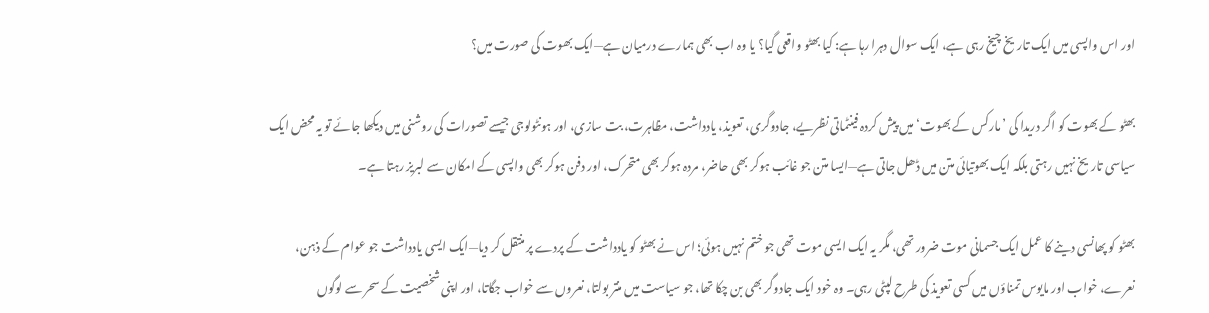اور اس واپسی میں ایک تاریخ چیخ رہی ہے، ایک سوال دہرا رہا ہے: کیا بھٹو واقعی گیا؟ یا وہ اب بھی ہمارے درمیان ہے—ایک بھوت کی صورت میں؟

بھٹو کے بھوت کو اگر دریدا کی ’مارکس کے بھوت‘ میں پیش کردہ فینٹماتی نظریے، جادوگری، تعویذ، یادداشت، مظاہرت، بت سازی، اور ہونٹولوجی جیسے تصورات کی روشنی میں دیکھا جائے تو یہ محض ایک سیاسی تاریخ نہیں رہتی بلکہ ایک بھوتیائی متن میں ڈھل جاتی ہے—ایسا متن جو غائب ہوکر بھی حاضر، مردہ ہوکر بھی متحرک، اور دفن ہوکر بھی واپسی کے امکان سے لبریز رہتا ہے۔

بھٹو کو پھانسی دینے کا عمل ایک جسمانی موت ضرور تھی، مگر یہ ایک ایسی موت تھی جو ختم نہیں ہوئی؛ اس نے بھٹو کو یادداشت کے پردے پر منتقل کر دیا—ایک ایسی یادداشت جو عوام کے ذہن، نعرے، خواب اور مایوس تمناؤں میں کسی تعویذ کی طرح لپٹی رہی۔ وہ خود ایک جادوگر بھی بن چکا تھا، جو سیاست میں منتر بولتا، نعروں سے خواب جگاتا، اور اپنی شخصیت کے سحر سے لوگوں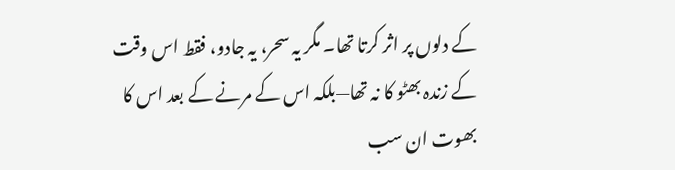کے دلوں پر اثر کرتا تھا۔ مگر یہ سحر، یہ جادو، فقط اس وقت کے زندہ بھٹو کا نہ تھا—بلکہ اس کے مرنے کے بعد اس کا بھوت ان سب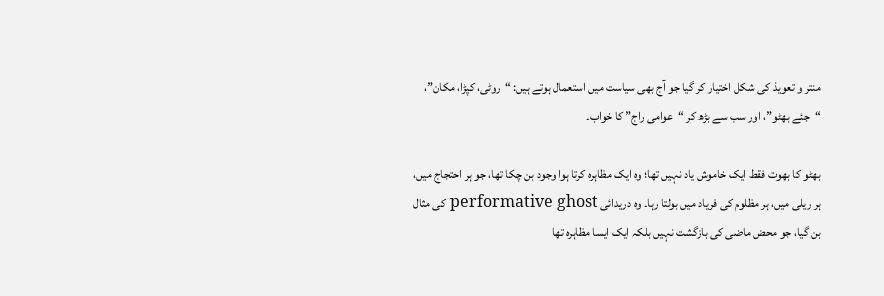منتر و تعویذ کی شکل اختیار کر گیا جو آج بھی سیاست میں استعمال ہوتے ہیں: “روٹی، کپڑا، مکان”، “جئے بھٹو”، اور سب سے بڑھ کر “عوامی راج” کا خواب۔

بھٹو کا بھوت فقط ایک خاموش یاد نہیں تھا؛ وہ ایک مظاہرہ کرتا ہوا وجود بن چکا تھا، جو ہر احتجاج میں، ہر ریلی میں، ہر مظلوم کی فریاد میں بولتا رہا۔ وہ دریدائی performative ghost کی مثال بن گیا، جو محض ماضی کی بازگشت نہیں بلکہ ایک ایسا مظاہرہ تھا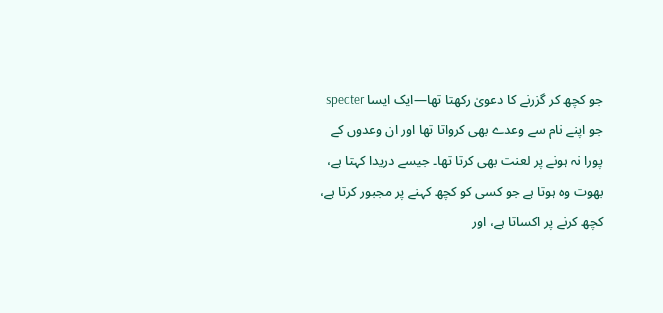جو کچھ کر گزرنے کا دعویٰ رکھتا تھا—ایک ایسا specter جو اپنے نام سے وعدے بھی کرواتا تھا اور ان وعدوں کے پورا نہ ہونے پر لعنت بھی کرتا تھا۔ جیسے دریدا کہتا ہے، بھوت وہ ہوتا ہے جو کسی کو کچھ کہنے پر مجبور کرتا ہے، کچھ کرنے پر اکساتا ہے، اور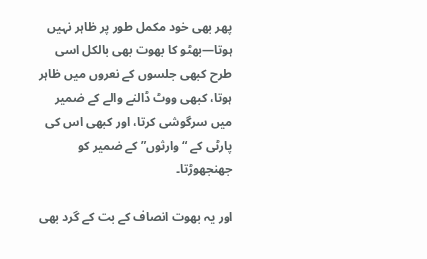پھر بھی خود مکمل طور پر ظاہر نہیں ہوتا—بھٹو کا بھوت بھی بالکل اسی طرح کبھی جلسوں کے نعروں میں ظاہر ہوتا، کبھی ووٹ ڈالنے والے کے ضمیر میں سرگوشی کرتا، اور کبھی اس کی پارٹی کے “وارثوں” کے ضمیر کو جھنجھوڑتا۔

اور یہ بھوت انصاف کے بت کے گرد بھی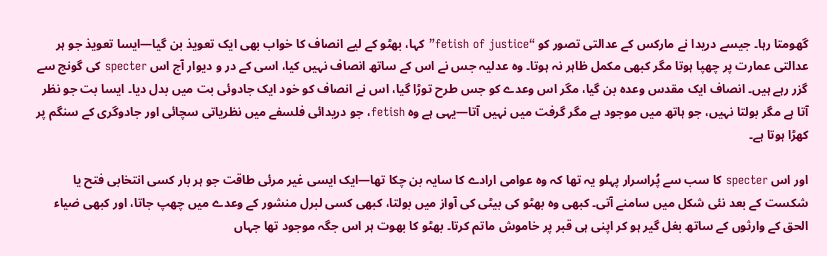گھومتا رہا۔ جیسے دریدا نے مارکس کے عدالتی تصور کو “fetish of justice” کہا، بھٹو کے لیے انصاف کا خواب بھی ایک تعویذ بن گیا—ایسا تعویذ جو ہر عدالتی عمارت پر چھپا ہوتا مگر کبھی مکمل ظاہر نہ ہوتا۔ وہ عدلیہ جس نے اس کے ساتھ انصاف نہیں کیا، اسی کے در و دیوار آج اس specter کی گونج سے گزر رہے ہیں۔ انصاف ایک مقدس وعدہ بن گیا، مگر اس وعدے کو جس طرح توڑا گیا، اس نے انصاف کو خود ایک جادوئی بت میں بدل دیا۔ ایسا بت جو نظر آتا ہے مگر بولتا نہیں، جو ہاتھ میں موجود ہے مگر گرفت میں نہیں آتا—یہی ہے وہ fetish، جو دریدائی فلسفے میں نظریاتی سچائی اور جادوگری کے سنگم پر کھڑا ہوتا ہے۔

اور اس specter کا سب سے پُراسرار پہلو یہ تھا کہ وہ عوامی ارادے کا سایہ بن چکا تھا—ایک ایسی غیر مرئی طاقت جو ہر بار کسی انتخابی فتح یا شکست کے بعد نئی شکل میں سامنے آتی۔ کبھی وہ بھٹو کی بیٹی کی آواز میں بولتا، کبھی کسی لبرل منشور کے وعدے میں چھپ جاتا، اور کبھی ضیاء الحق کے وارثوں کے ساتھ بغل گیر ہو کر اپنی ہی قبر پر خاموش ماتم کرتا۔ بھٹو کا بھوت ہر اس جگہ موجود تھا جہاں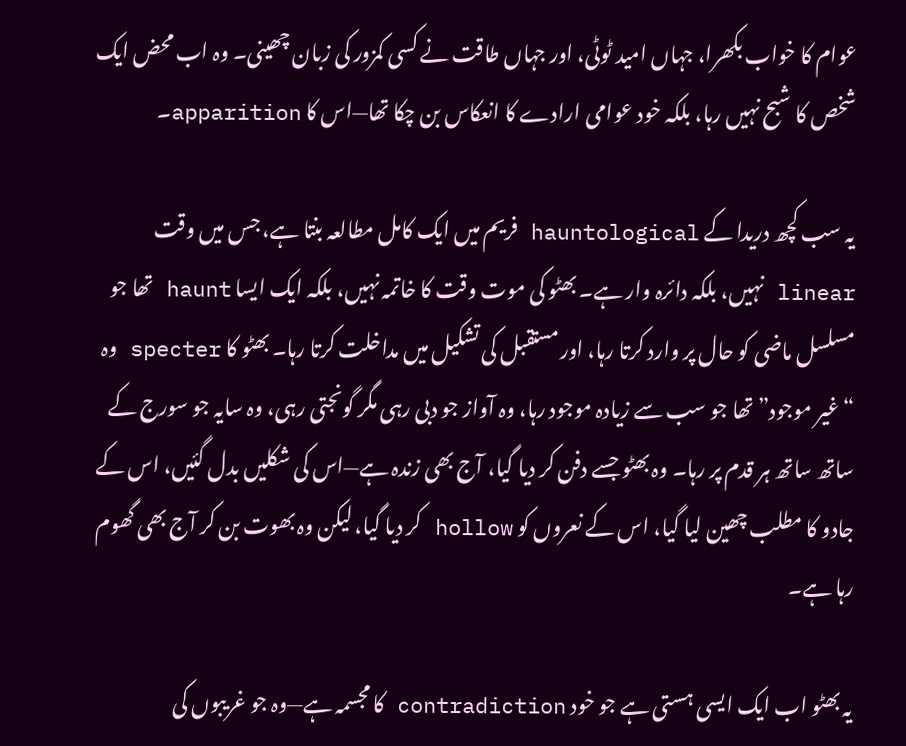عوام کا خواب بکھرا، جہاں امید ٹوٹی، اور جہاں طاقت نے کسی کمزور کی زبان چھینی۔ وہ اب محض ایک شخص کا شبح نہیں رہا، بلکہ خود عوامی ارادے کا انعکاس بن چکا تھا—اس کا apparition۔

یہ سب کچھ دریدا کے hauntological فریم میں ایک کامل مطالعہ بنتا ہے، جس میں وقت linear نہیں، بلکہ دائرہ وار ہے۔ بھٹو کی موت وقت کا خاتمہ نہیں، بلکہ ایک ایسا haunt تھا جو مسلسل ماضی کو حال پر وارد کرتا رہا، اور مستقبل کی تشکیل میں مداخلت کرتا رہا۔ بھٹو کا specter وہ “غیر موجود” تھا جو سب سے زیادہ موجود رہا، وہ آواز جو دبی رہی مگر گونجتی رہی، وہ سایہ جو سورج کے ساتھ ساتھ ہر قدم پر رہا۔ وہ بھٹو جسے دفن کر دیا گیا، آج بھی زندہ ہے—اس کی شکلیں بدل گئیں، اس کے جادو کا مطلب چھین لیا گیا، اس کے نعروں کو hollow کر دیا گیا، لیکن وہ بھوت بن کر آج بھی گھوم رہا ہے۔

یہ بھٹو اب ایک ایسی ہستی ہے جو خود contradiction کا مجسمہ ہے—وہ جو غریبوں کی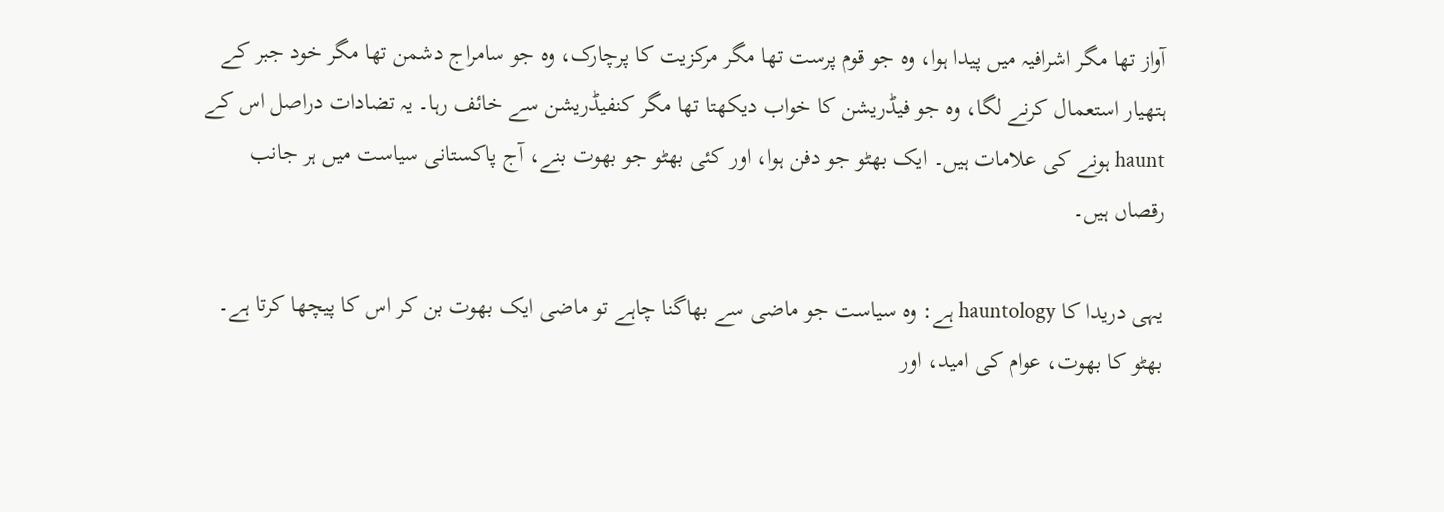آواز تھا مگر اشرافیہ میں پیدا ہوا، وہ جو قوم پرست تھا مگر مرکزیت کا پرچارک، وہ جو سامراج دشمن تھا مگر خود جبر کے ہتھیار استعمال کرنے لگا، وہ جو فیڈریشن کا خواب دیکھتا تھا مگر کنفیڈریشن سے خائف رہا۔ یہ تضادات دراصل اس کے haunt ہونے کی علامات ہیں۔ ایک بھٹو جو دفن ہوا، اور کئی بھٹو جو بھوت بنے، آج پاکستانی سیاست میں ہر جانب رقصاں ہیں۔

یہی دریدا کا hauntology ہے: وہ سیاست جو ماضی سے بھاگنا چاہے تو ماضی ایک بھوت بن کر اس کا پیچھا کرتا ہے۔ بھٹو کا بھوت، عوام کی امید، اور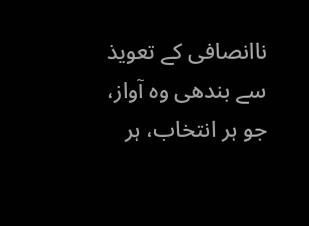ناانصافی کے تعویذ سے بندھی وہ آواز، جو ہر انتخاب، ہر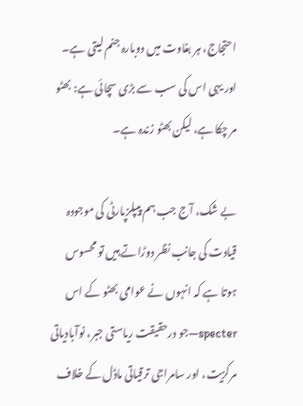احتجاج، ہر بغاوت میں دوبارہ جنم لیتی ہے۔ اور یہی اس کی سب سے بڑی سچائی ہے: بھٹو مر چکا ہے، لیکن بھٹو زندہ ہے۔

بے شک، آج جب ہم پیپلزپارٹی کی موجودہ قیادت کی جانب نظر دوڑاتے ہیں تو محسوس ہوتا ہے کہ انہوں نے عوامی بھٹو کے اس specter—جو درحقیقت ریاستی جبر، نوآبادیاتی مرکزیت، اور سامراجی ترقیاتی ماڈل کے خلاف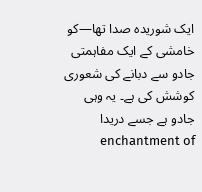ایک شوریدہ صدا تھا—کو خامشی کے ایک مفاہمتی جادو سے دبانے کی شعوری کوشش کی ہے۔ یہ وہی جادو ہے جسے دریدا enchantment of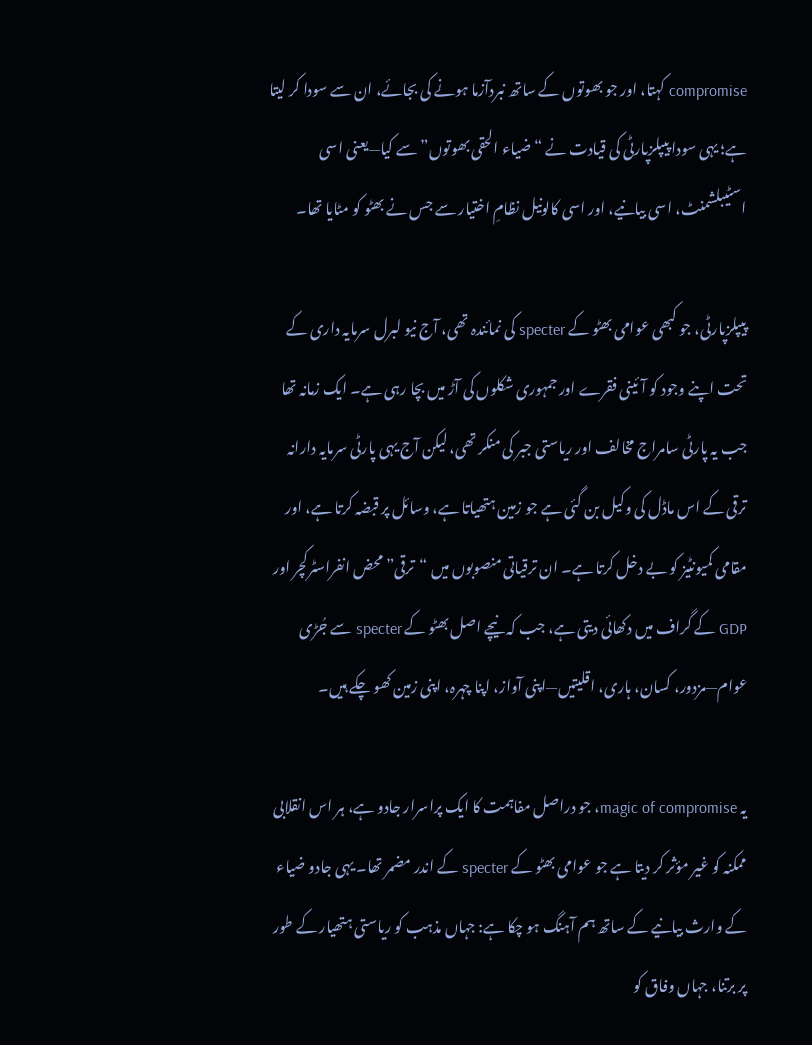compromise کہتا، اور جو بھوتوں کے ساتھ نبردآزما ہونے کی بجائے، ان سے سودا کر لیتا ہے؛ یہی سودا پیپلزپارٹی کی قیادت نے “ضیاء الحقی بھوتوں” سے کیا—یعنی اسی اسٹیبلشمنٹ، اسی بیانیے، اور اسی کالونیل نظامِ اختیار سے جس نے بھٹو کو مٹایا تھا۔

پیپلزپارٹی، جو کبھی عوامی بھٹو کے specter کی نمائندہ تھی، آج نیو لبرل سرمایہ داری کے تحت اپنے وجود کو آئینی فقرے اور جمہوری شکلوں کی آڑ میں بچا رہی ہے۔ ایک زمانہ تھا جب یہ پارٹی سامراج مخالف اور ریاستی جبر کی منکر تھی، لیکن آج یہی پارٹی سرمایہ دارانہ ترقی کے اس ماڈل کی وکیل بن گئی ہے جو زمین ہتھیاتا ہے، وسائل پر قبضہ کرتا ہے، اور مقامی کمیونٹیز کو بے دخل کرتا ہے۔ ان ترقیاتی منصوبوں میں “ترقی” محض انفراسٹرکچر اور GDP کے گراف میں دکھائی دیتی ہے، جب کہ نیچے اصل بھٹو کے specter سے جُڑی عوام—مزدور، کسان، ہاری، اقلیتیں—اپنی آواز، اپنا چہرہ، اپنی زمین کھو چکے ہیں۔

یہ magic of compromise، جو دراصل مفاہمت کا ایک پراسرار جادو ہے، ہر اس انقلابی ممکنہ کو غیر مؤثر کر دیتا ہے جو عوامی بھٹو کے specter کے اندر مضمر تھا۔ یہی جادو ضیاء کے وارث بیانیے کے ساتھ ہم آہنگ ہو چکا ہے: جہاں مذہب کو ریاستی ہتھیار کے طور پر برتنا، جہاں وفاق کو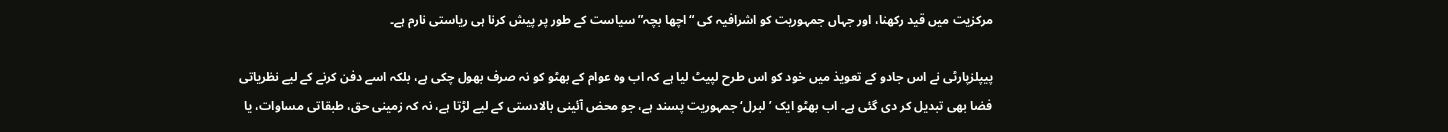مرکزیت میں قید رکھنا، اور جہاں جمہوریت کو اشرافیہ کی “اچھا بچہ” سیاست کے طور پر پیش کرنا ہی ریاستی نارم ہے۔

پیپلزپارٹی نے اس جادو کے تعویذ میں خود کو اس طرح لپیٹ لیا ہے کہ اب وہ عوام کے بھٹو کو نہ صرف بھول چکی ہے، بلکہ اسے دفن کرنے کے لیے نظریاتی فضا بھی تبدیل کر دی گئی ہے۔ اب بھٹو ایک ’لبرل‘ جمہوریت پسند ہے، جو محض آئینی بالادستی کے لیے لڑتا ہے، نہ کہ زمینی حق، طبقاتی مساوات، یا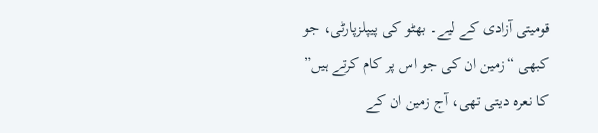قومیتی آزادی کے لیے۔ بھٹو کی پیپلزپارٹی، جو کبھی “زمین ان کی جو اس پر کام کرتے ہیں” کا نعرہ دیتی تھی، آج زمین ان کے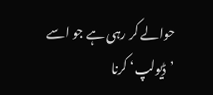حوالے کر رہی ہے جو اسے ’ڈیولپ‘ کرنا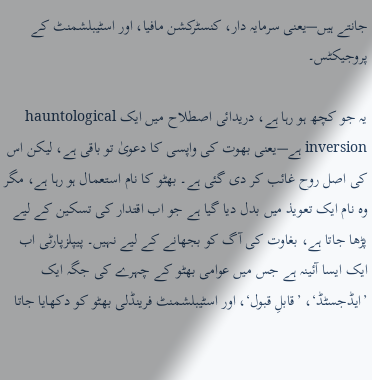جانتے ہیں—یعنی سرمایہ دار، کنسٹرکشن مافیا، اور اسٹیبلشمنٹ کے پروجیکٹس۔

یہ جو کچھ ہو رہا ہے، دریدائی اصطلاح میں ایک hauntological inversion ہے—یعنی بھوت کی واپسی کا دعویٰ تو باقی ہے، لیکن اس کی اصل روح غائب کر دی گئی ہے۔ بھٹو کا نام استعمال ہو رہا ہے، مگر وہ نام ایک تعویذ میں بدل دیا گیا ہے جو اب اقتدار کی تسکین کے لیے پڑھا جاتا ہے، بغاوت کی آگ کو بجھانے کے لیے نہیں۔ پیپلزپارٹی اب ایک ایسا آئینہ ہے جس میں عوامی بھٹو کے چہرے کی جگہ ایک ’ایڈجسٹڈ‘، ’قابلِ قبول‘، اور اسٹیبلشمنٹ فرینڈلی بھٹو کو دکھایا جاتا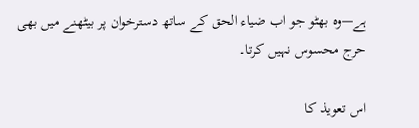ہے—وہ بھٹو جو اب ضیاء الحق کے ساتھ دسترخوان پر بیٹھنے میں بھی حرج محسوس نہیں کرتا۔

اس تعویذ کا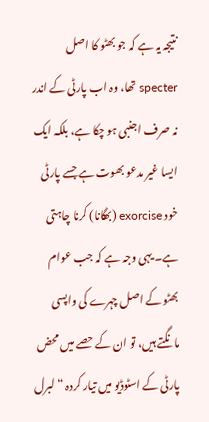نتیجہ یہ ہے کہ جو بھٹو کا اصل specter تھا، وہ اب پارٹی کے اندر نہ صرف اجنبی ہو چکا ہے، بلکہ ایک ایسا غیر مدعو بھوت ہے جسے پارٹی خود exorcise (بھگانا) کرنا چاہتی ہے۔ یہی وجہ ہے کہ جب عوام بھٹو کے اصل چہرے کی واپسی مانگتے ہیں، تو ان کے حصے میں محض پارٹی کے اسٹوڈیو میں تیار کردہ “لبرل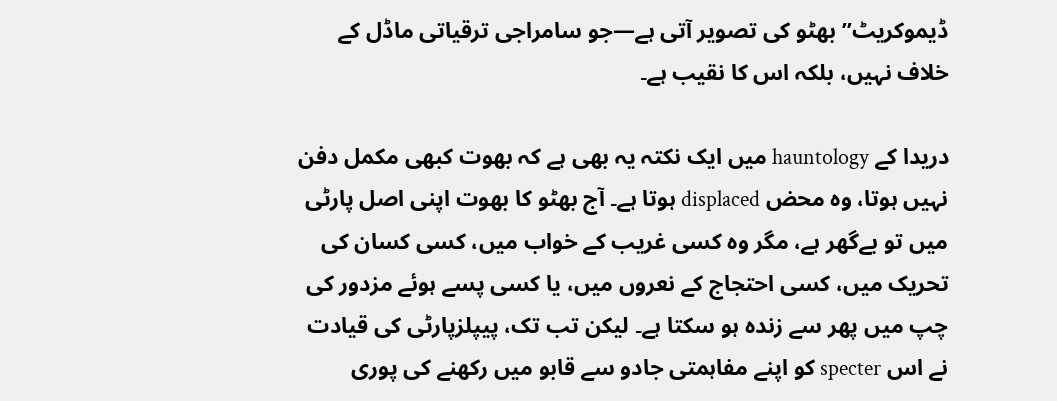ڈیموکریٹ” بھٹو کی تصویر آتی ہے—جو سامراجی ترقیاتی ماڈل کے خلاف نہیں، بلکہ اس کا نقیب ہے۔

دریدا کے hauntology میں ایک نکتہ یہ بھی ہے کہ بھوت کبھی مکمل دفن نہیں ہوتا، وہ محض displaced ہوتا ہے۔ آج بھٹو کا بھوت اپنی اصل پارٹی میں تو بےگھر ہے، مگر وہ کسی غریب کے خواب میں، کسی کسان کی تحریک میں، کسی احتجاج کے نعروں میں، یا کسی پسے ہوئے مزدور کی چپ میں پھر سے زندہ ہو سکتا ہے۔ لیکن تب تک، پیپلزپارٹی کی قیادت نے اس specter کو اپنے مفاہمتی جادو سے قابو میں رکھنے کی پوری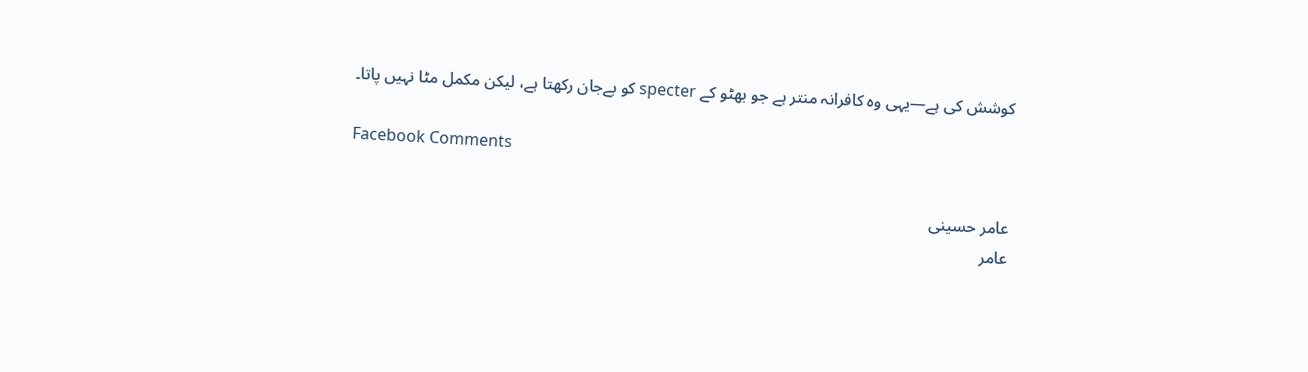کوشش کی ہے—یہی وہ کافرانہ منتر ہے جو بھٹو کے specter کو بےجان رکھتا ہے، لیکن مکمل مٹا نہیں پاتا۔

Facebook Comments

عامر حسینی
عامر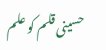حسینی قلم کو علم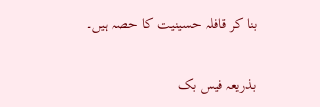بنا کر قافلہ حسینیت کا حصہ ہیں۔

بذریعہ فیس بک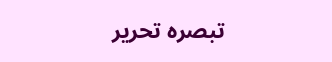تبصرہ تحریر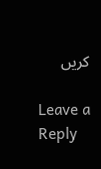کریں

Leave a Reply